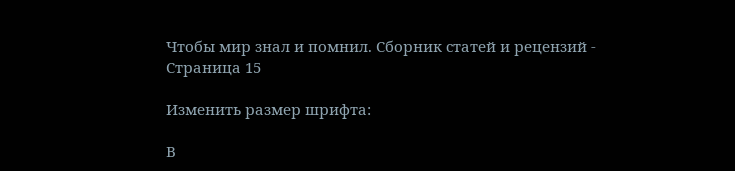Чтобы мир знал и помнил. Сборник статей и рецензий - Страница 15

Изменить размер шрифта:

В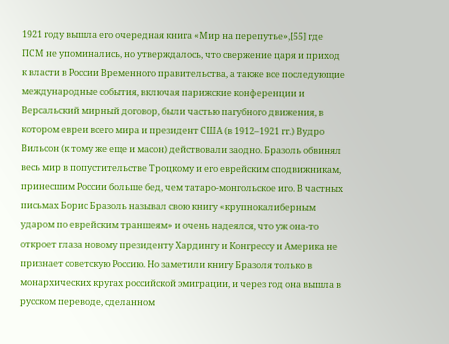1921 году вышла его очередная книга «Мир на перепутье»,[55] где ПСМ не упоминались, но утверждалось, что свержение царя и приход к власти в России Временного правительства, а также все последующие международные события, включая парижские конференции и Версальский мирный договор, были частью пагубного движения, в котором евреи всего мира и президент США (в 1912–1921 гг.) Вудро Вильсон (к тому же еще и масон) действовали заодно. Бразоль обвинял весь мир в попустительстве Троцкому и его еврейским сподвижникам, принесшим России больше бед, чем татаро-монгольское иго. В частных письмах Борис Бразоль называл свою книгу «крупнокалиберным ударом по еврейским траншеям» и очень надеялся, что уж она-то откроет глаза новому президенту Хардингу и Конгрессу и Америка не признает советскую Россию. Но заметили книгу Бразоля только в монархических кругах российской эмиграции, и через год она вышла в русском переводе, сделанном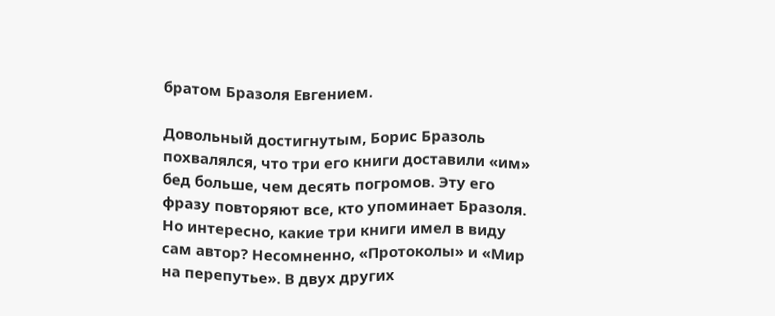братом Бразоля Евгением.

Довольный достигнутым, Борис Бразоль похвалялся, что три его книги доставили «им» бед больше, чем десять погромов. Эту его фразу повторяют все, кто упоминает Бразоля. Но интересно, какие три книги имел в виду сам автор? Несомненно, «Протоколы» и «Мир на перепутье». В двух других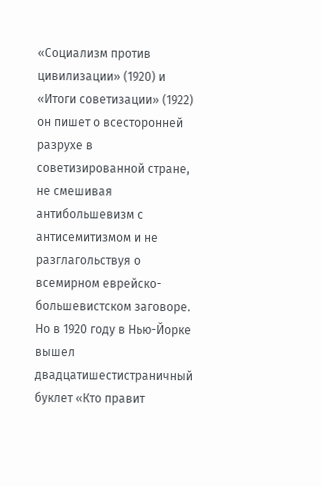«Социализм против цивилизации» (1920) и «Итоги советизации» (1922) он пишет о всесторонней разрухе в советизированной стране, не смешивая антибольшевизм с антисемитизмом и не разглагольствуя о всемирном еврейско-большевистском заговоре. Но в 1920 году в Нью-Йорке вышел двадцатишестистраничный буклет «Кто правит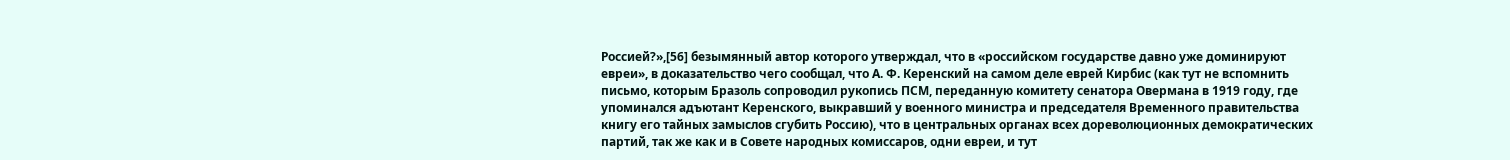Россией?»,[56] безымянный автор которого утверждал, что в «российском государстве давно уже доминируют евреи», в доказательство чего сообщал, что А. Ф. Керенский на самом деле еврей Кирбис (как тут не вспомнить письмо, которым Бразоль сопроводил рукопись ПСМ, переданную комитету сенатора Овермана в 1919 году, где упоминался адъютант Керенского, выкравший у военного министра и председателя Временного правительства книгу его тайных замыслов сгубить Россию), что в центральных органах всех дореволюционных демократических партий, так же как и в Совете народных комиссаров, одни евреи, и тут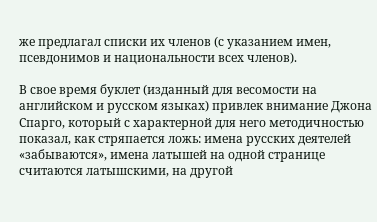же предлагал списки их членов (с указанием имен, псевдонимов и национальности всех членов).

В свое время буклет (изданный для весомости на английском и русском языках) привлек внимание Джона Спарго, который с характерной для него методичностью показал, как стряпается ложь: имена русских деятелей «забываются», имена латышей на одной странице считаются латышскими, на другой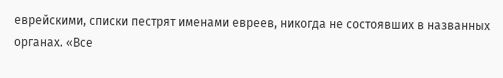еврейскими, списки пестрят именами евреев, никогда не состоявших в названных органах. «Все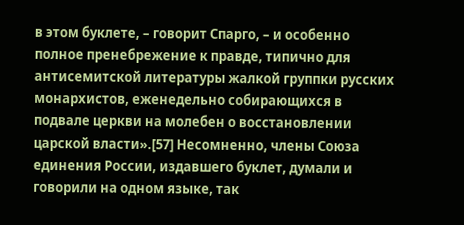в этом буклете, – говорит Спарго, – и особенно полное пренебрежение к правде, типично для антисемитской литературы жалкой группки русских монархистов, еженедельно собирающихся в подвале церкви на молебен о восстановлении царской власти».[57] Несомненно, члены Союза единения России, издавшего буклет, думали и говорили на одном языке, так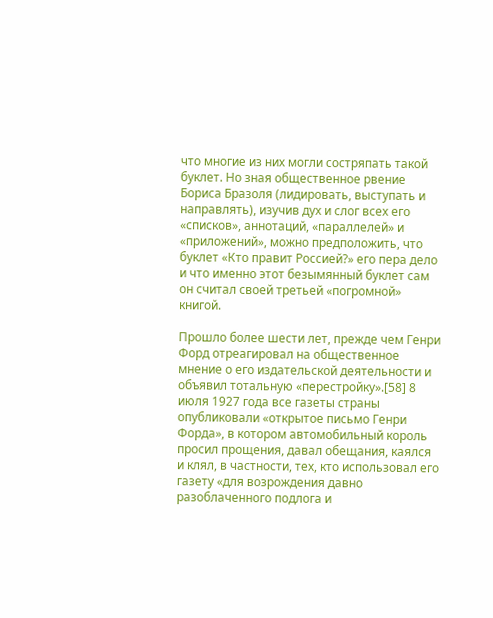что многие из них могли состряпать такой буклет. Но зная общественное рвение Бориса Бразоля (лидировать, выступать и направлять), изучив дух и слог всех его «списков», аннотаций, «параллелей» и «приложений», можно предположить, что буклет «Кто правит Россией?» его пера дело и что именно этот безымянный буклет сам он считал своей третьей «погромной» книгой.

Прошло более шести лет, прежде чем Генри Форд отреагировал на общественное мнение о его издательской деятельности и объявил тотальную «перестройку».[58] 8 июля 1927 года все газеты страны опубликовали «открытое письмо Генри Форда», в котором автомобильный король просил прощения, давал обещания, каялся и клял, в частности, тех, кто использовал его газету «для возрождения давно разоблаченного подлога и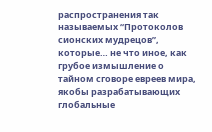распространения так называемых “Протоколов сионских мудрецов”, которые… не что иное, как грубое измышление о тайном сговоре евреев мира, якобы разрабатывающих глобальные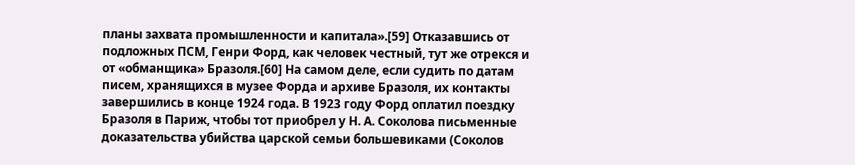планы захвата промышленности и капитала».[59] Отказавшись от подложных ПСМ, Генри Форд, как человек честный, тут же отрекся и от «обманщика» Бразоля.[60] На самом деле, если судить по датам писем, хранящихся в музее Форда и архиве Бразоля, их контакты завершились в конце 1924 года. В 1923 году Форд оплатил поездку Бразоля в Париж, чтобы тот приобрел у Н. А. Соколова письменные доказательства убийства царской семьи большевиками (Соколов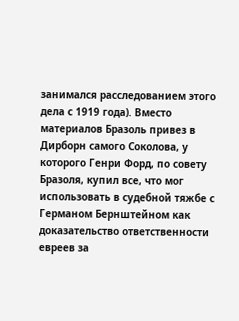занимался расследованием этого дела с 1919 года). Вместо материалов Бразоль привез в Дирборн самого Соколова, у которого Генри Форд, по совету Бразоля, купил все, что мог использовать в судебной тяжбе с Германом Бернштейном как доказательство ответственности евреев за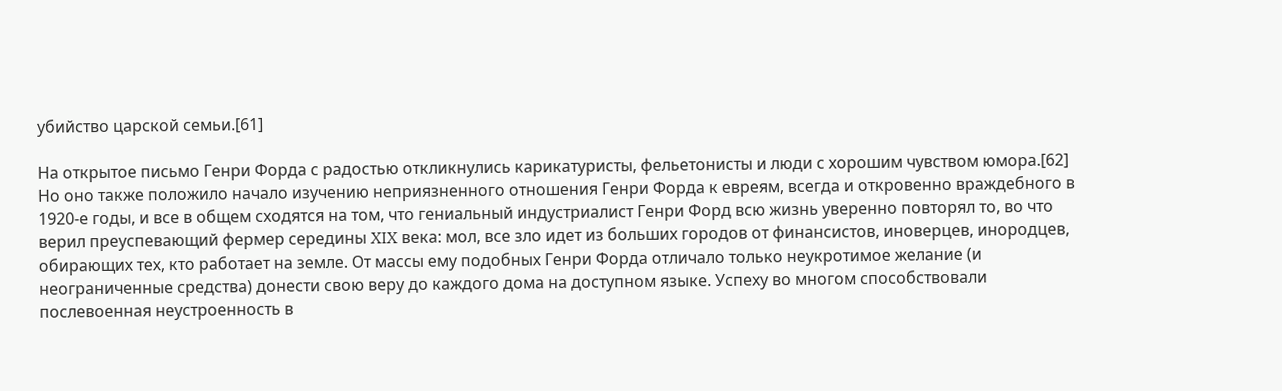убийство царской семьи.[61]

На открытое письмо Генри Форда с радостью откликнулись карикатуристы, фельетонисты и люди с хорошим чувством юмора.[62] Но оно также положило начало изучению неприязненного отношения Генри Форда к евреям, всегда и откровенно враждебного в 1920-е годы, и все в общем сходятся на том, что гениальный индустриалист Генри Форд всю жизнь уверенно повторял то, во что верил преуспевающий фермер середины XIX века: мол, все зло идет из больших городов от финансистов, иноверцев, инородцев, обирающих тех, кто работает на земле. От массы ему подобных Генри Форда отличало только неукротимое желание (и неограниченные средства) донести свою веру до каждого дома на доступном языке. Успеху во многом способствовали послевоенная неустроенность в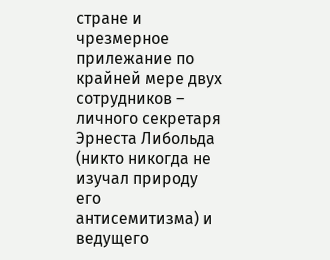стране и чрезмерное прилежание по крайней мере двух сотрудников – личного секретаря Эрнеста Либольда (никто никогда не изучал природу его антисемитизма) и ведущего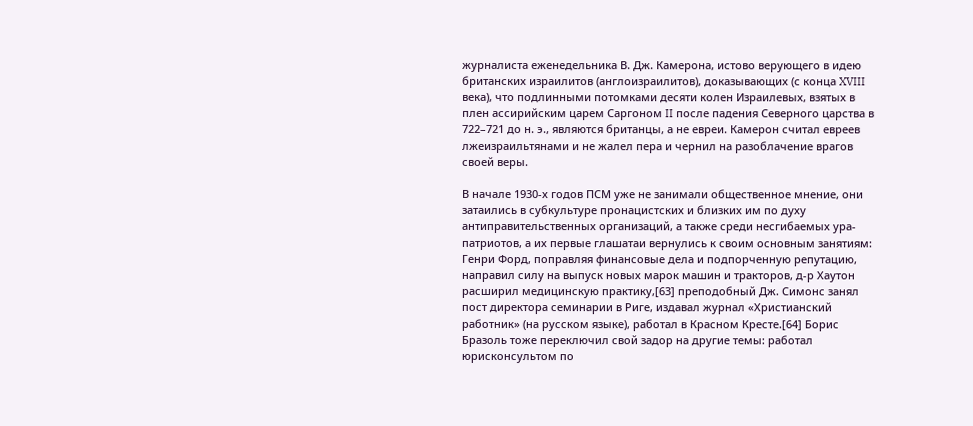журналиста еженедельника В. Дж. Камерона, истово верующего в идею британских израилитов (англоизраилитов), доказывающих (с конца XVIII века), что подлинными потомками десяти колен Израилевых, взятых в плен ассирийским царем Саргоном II после падения Северного царства в 722–721 до н. э., являются британцы, а не евреи. Камерон считал евреев лжеизраильтянами и не жалел пера и чернил на разоблачение врагов своей веры.

В начале 1930-х годов ПСМ уже не занимали общественное мнение, они затаились в субкультуре пронацистских и близких им по духу антиправительственных организаций, а также среди несгибаемых ура-патриотов, а их первые глашатаи вернулись к своим основным занятиям: Генри Форд, поправляя финансовые дела и подпорченную репутацию, направил силу на выпуск новых марок машин и тракторов, д-р Хаутон расширил медицинскую практику,[63] преподобный Дж. Симонс занял пост директора семинарии в Риге, издавал журнал «Христианский работник» (на русском языке), работал в Красном Кресте.[64] Борис Бразоль тоже переключил свой задор на другие темы: работал юрисконсультом по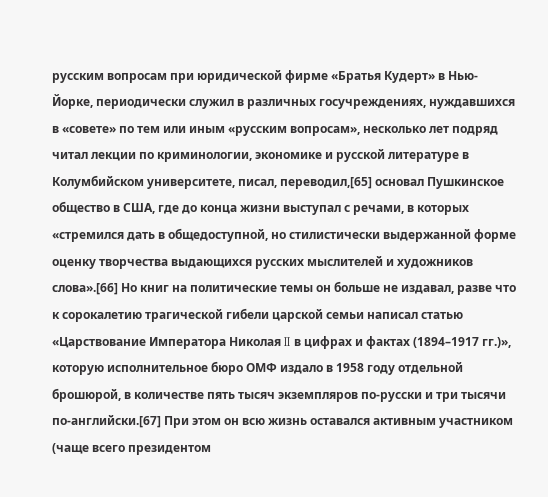русским вопросам при юридической фирме «Братья Кудерт» в Нью-Йорке, периодически служил в различных госучреждениях, нуждавшихся в «совете» по тем или иным «русским вопросам», несколько лет подряд читал лекции по криминологии, экономике и русской литературе в Колумбийском университете, писал, переводил,[65] основал Пушкинское общество в США, где до конца жизни выступал с речами, в которых «стремился дать в общедоступной, но стилистически выдержанной форме оценку творчества выдающихся русских мыслителей и художников слова».[66] Но книг на политические темы он больше не издавал, разве что к сорокалетию трагической гибели царской семьи написал статью «Царствование Императора Николая II в цифрах и фактах (1894–1917 гг.)», которую исполнительное бюро ОМФ издало в 1958 году отдельной брошюрой, в количестве пять тысяч экземпляров по-русски и три тысячи по-английски.[67] При этом он всю жизнь оставался активным участником (чаще всего президентом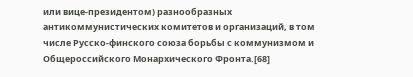или вице-президентом) разнообразных антикоммунистических комитетов и организаций, в том числе Русско-финского союза борьбы с коммунизмом и Общероссийского Монархического Фронта.[68]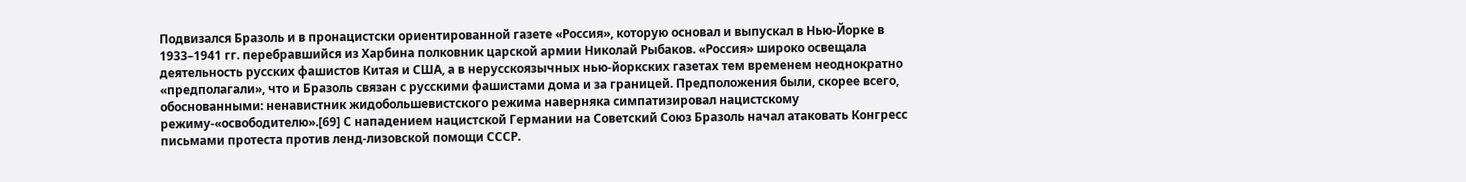Подвизался Бразоль и в пронацистски ориентированной газете «Россия», которую основал и выпускал в Нью-Йорке в 1933–1941 гг. перебравшийся из Харбина полковник царской армии Николай Рыбаков. «Россия» широко освещала деятельность русских фашистов Китая и США, а в нерусскоязычных нью-йоркских газетах тем временем неоднократно «предполагали», что и Бразоль связан с русскими фашистами дома и за границей. Предположения были, скорее всего, обоснованными: ненавистник жидобольшевистского режима наверняка симпатизировал нацистскому режиму-«освободителю».[69] С нападением нацистской Германии на Советский Союз Бразоль начал атаковать Конгресс письмами протеста против ленд-лизовской помощи СССР.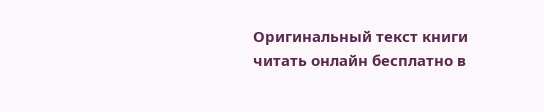Оригинальный текст книги читать онлайн бесплатно в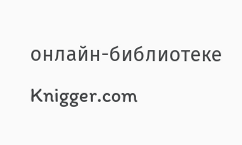онлайн-библиотеке Knigger.com